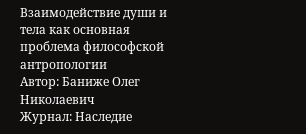Взаимодействие души и тела как основная проблема философской антропологии
Автор: Баниже Олег Николаевич
Журнал: Наследие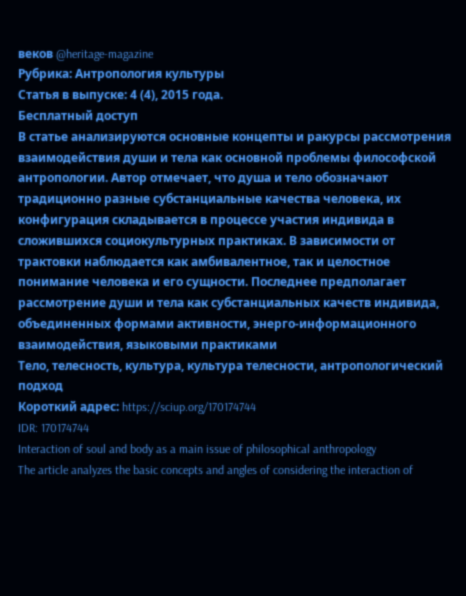веков @heritage-magazine
Рубрика: Антропология культуры
Статья в выпуске: 4 (4), 2015 года.
Бесплатный доступ
В статье анализируются основные концепты и ракурсы рассмотрения взаимодействия души и тела как основной проблемы философской антропологии. Автор отмечает, что душа и тело обозначают традиционно разные субстанциальные качества человека, их конфигурация складывается в процессе участия индивида в сложившихся социокультурных практиках. В зависимости от трактовки наблюдается как амбивалентное, так и целостное понимание человека и его сущности. Последнее предполагает рассмотрение души и тела как субстанциальных качеств индивида, объединенных формами активности, энерго-информационного взаимодействия, языковыми практиками
Тело, телесность, культура, культура телесности, антропологический подход
Короткий адрес: https://sciup.org/170174744
IDR: 170174744
Interaction of soul and body as a main issue of philosophical anthropology
The article analyzes the basic concepts and angles of considering the interaction of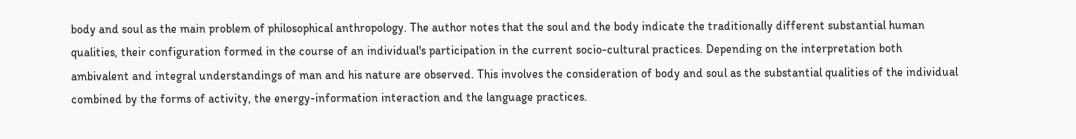body and soul as the main problem of philosophical anthropology. The author notes that the soul and the body indicate the traditionally different substantial human qualities, their configuration formed in the course of an individual's participation in the current socio-cultural practices. Depending on the interpretation both ambivalent and integral understandings of man and his nature are observed. This involves the consideration of body and soul as the substantial qualities of the individual combined by the forms of activity, the energy-information interaction and the language practices.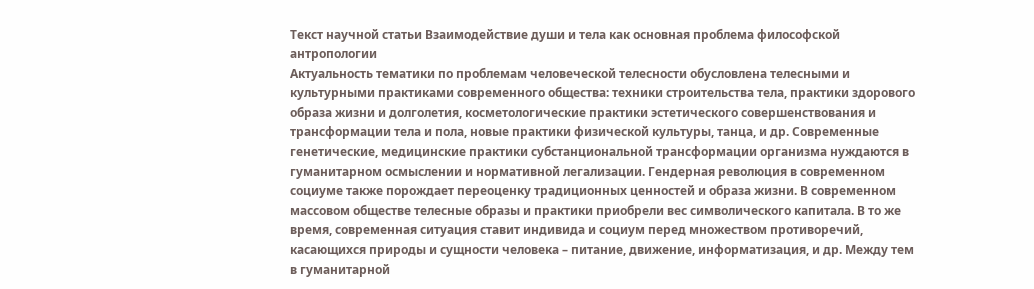Текст научной статьи Взаимодействие души и тела как основная проблема философской антропологии
Актуальность тематики по проблемам человеческой телесности обусловлена телесными и культурными практиками современного общества: техники строительства тела, практики здорового образа жизни и долголетия, косметологические практики эстетического совершенствования и трансформации тела и пола, новые практики физической культуры, танца, и др. Современные генетические, медицинские практики субстанциональной трансформации организма нуждаются в гуманитарном осмыслении и нормативной легализации. Гендерная революция в современном социуме также порождает переоценку традиционных ценностей и образа жизни. В современном массовом обществе телесные образы и практики приобрели вес символического капитала. В то же время, современная ситуация ставит индивида и социум перед множеством противоречий, касающихся природы и сущности человека – питание, движение, информатизация, и др. Между тем в гуманитарной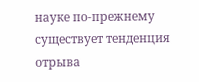науке по-прежнему существует тенденция отрыва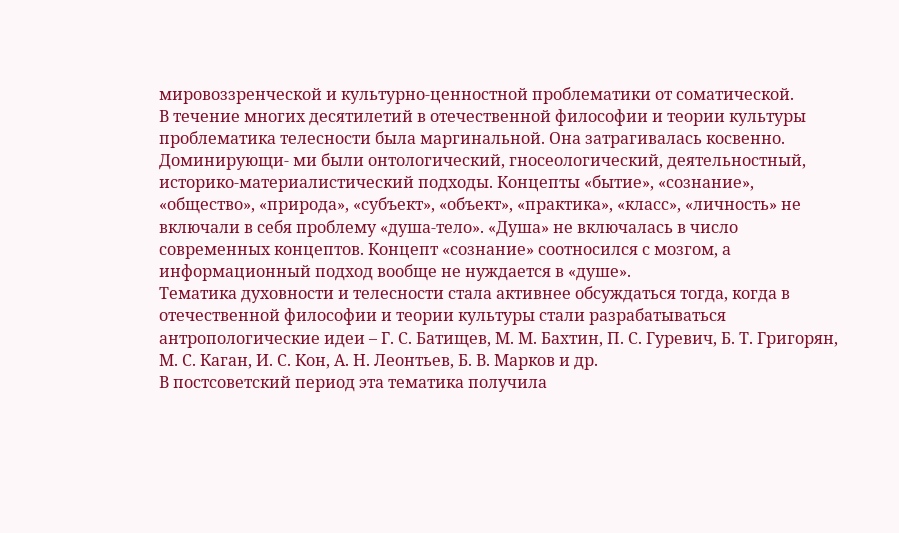мировоззренческой и культурно-ценностной проблематики от соматической.
В течение многих десятилетий в отечественной философии и теории культуры проблематика телесности была маргинальной. Она затрагивалась косвенно. Доминирующи- ми были онтологический, гносеологический, деятельностный, историко-материалистический подходы. Концепты «бытие», «сознание», «общество», «природа», «субъект», «объект», «практика», «класс», «личность» не включали в себя проблему «душа-тело». «Душа» не включалась в число современных концептов. Концепт «сознание» соотносился с мозгом, а информационный подход вообще не нуждается в «душе».
Тематика духовности и телесности стала активнее обсуждаться тогда, когда в отечественной философии и теории культуры стали разрабатываться антропологические идеи – Г. С. Батищев, М. М. Бахтин, П. С. Гуревич, Б. Т. Григорян, М. С. Каган, И. С. Кон, А. Н. Леонтьев, Б. В. Марков и др.
В постсоветский период эта тематика получила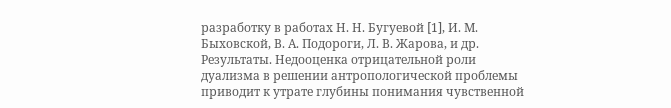разработку в работах Н. Н. Бугуевой [1], И. М. Быховской, В. А. Подороги, Л. В. Жарова, и др.
Результаты. Недооценка отрицательной роли дуализма в решении антропологической проблемы приводит к утрате глубины понимания чувственной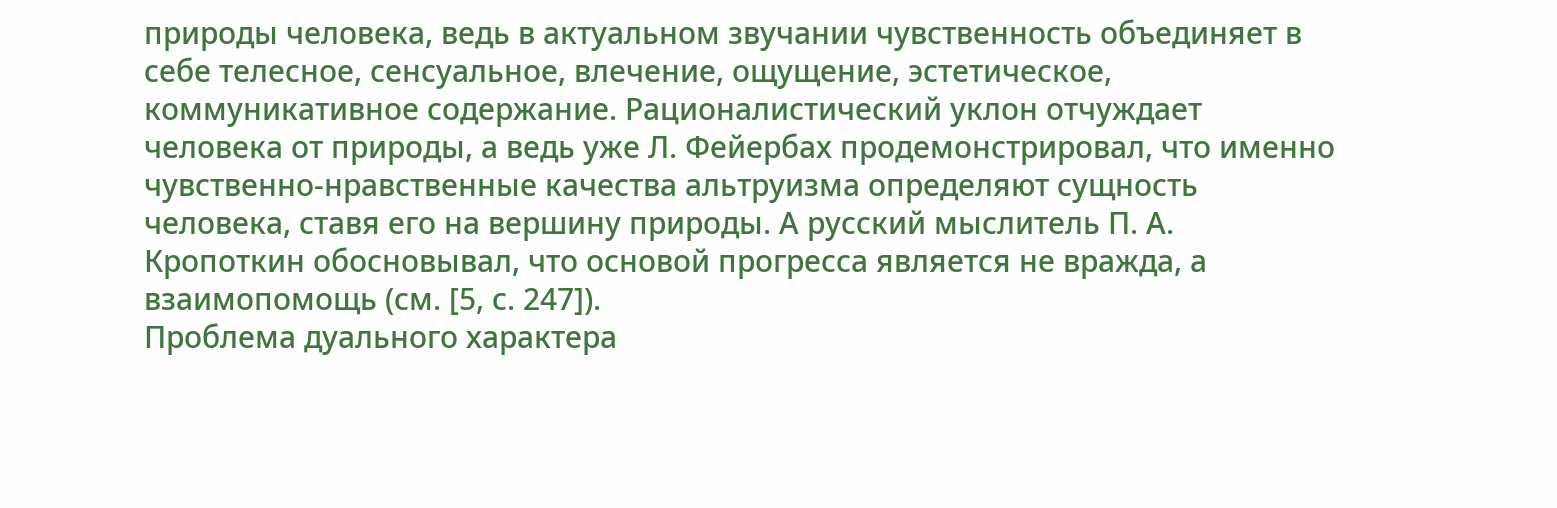природы человека, ведь в актуальном звучании чувственность объединяет в себе телесное, сенсуальное, влечение, ощущение, эстетическое, коммуникативное содержание. Рационалистический уклон отчуждает человека от природы, а ведь уже Л. Фейербах продемонстрировал, что именно чувственно-нравственные качества альтруизма определяют сущность человека, ставя его на вершину природы. А русский мыслитель П. А. Кропоткин обосновывал, что основой прогресса является не вражда, а взаимопомощь (см. [5, с. 247]).
Проблема дуального характера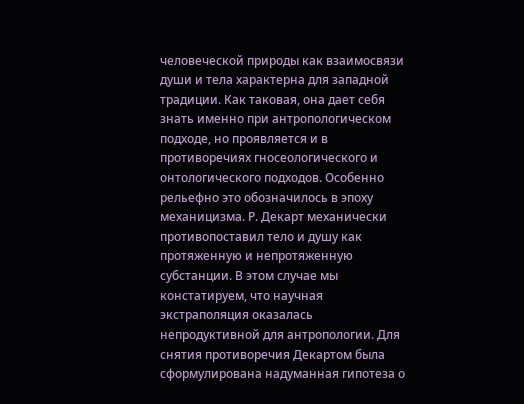человеческой природы как взаимосвязи души и тела характерна для западной традиции. Как таковая, она дает себя знать именно при антропологическом подходе, но проявляется и в противоречиях гносеологического и онтологического подходов. Особенно рельефно это обозначилось в эпоху механицизма. Р. Декарт механически противопоставил тело и душу как протяженную и непротяженную субстанции. В этом случае мы констатируем, что научная экстраполяция оказалась непродуктивной для антропологии. Для снятия противоречия Декартом была сформулирована надуманная гипотеза о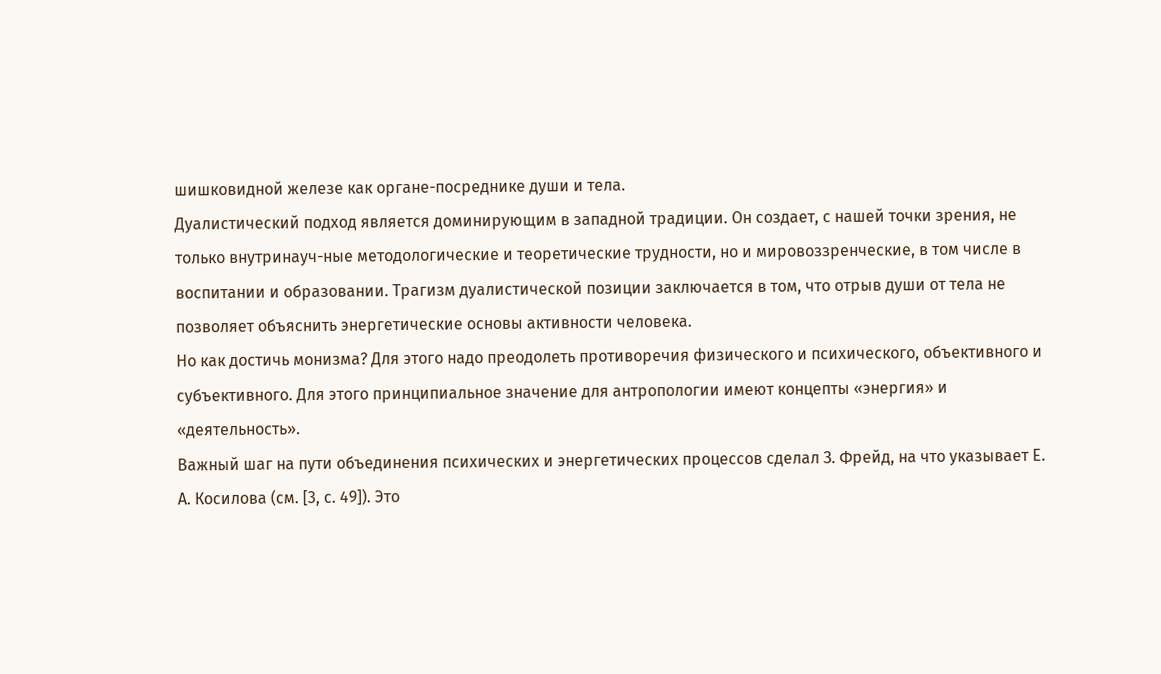шишковидной железе как органе-посреднике души и тела.
Дуалистический подход является доминирующим в западной традиции. Он создает, с нашей точки зрения, не только внутринауч-ные методологические и теоретические трудности, но и мировоззренческие, в том числе в воспитании и образовании. Трагизм дуалистической позиции заключается в том, что отрыв души от тела не позволяет объяснить энергетические основы активности человека.
Но как достичь монизма? Для этого надо преодолеть противоречия физического и психического, объективного и субъективного. Для этого принципиальное значение для антропологии имеют концепты «энергия» и «деятельность».
Важный шаг на пути объединения психических и энергетических процессов сделал З. Фрейд, на что указывает Е. А. Косилова (см. [3, с. 49]). Это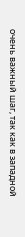очень важный шаг, так как в западной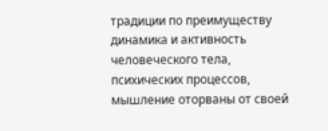традиции по преимуществу динамика и активность человеческого тела, психических процессов, мышление оторваны от своей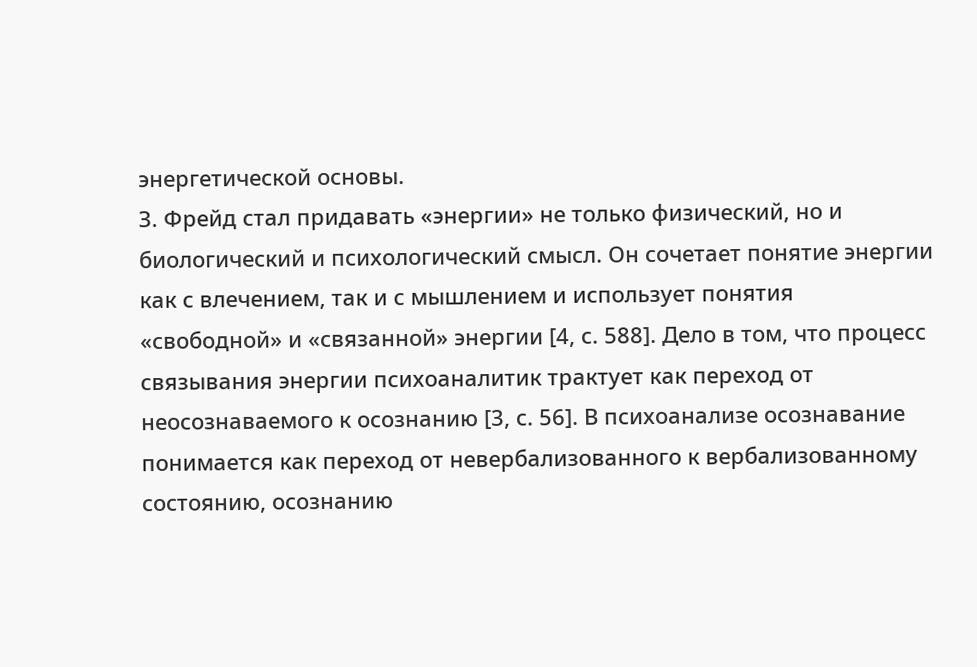энергетической основы.
З. Фрейд стал придавать «энергии» не только физический, но и биологический и психологический смысл. Он сочетает понятие энергии как с влечением, так и с мышлением и использует понятия «свободной» и «связанной» энергии [4, с. 588]. Дело в том, что процесс связывания энергии психоаналитик трактует как переход от неосознаваемого к осознанию [3, с. 56]. В психоанализе осознавание понимается как переход от невербализованного к вербализованному состоянию, осознанию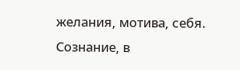желания, мотива, себя. Сознание, в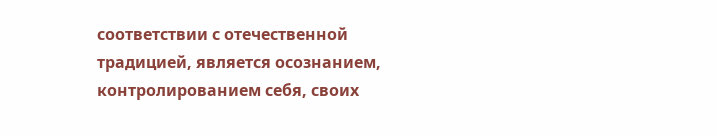соответствии с отечественной традицией, является осознанием, контролированием себя, своих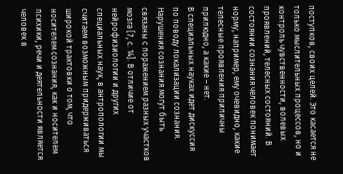поступков, своих целей. Это касается не только мыслительных процессов, но и контроль чувственности, волевых проявлений, телесных состояний. В состоянии сознания человек понимает норму, например, ему очевидно, какие телесные проявления приличны прилюдно, а какие – нет.
В специальных науках идет дискуссия по поводу локализации сознания. Нарушения сознания могут быть связаны с поражением разных участков мозга [7, с. 14]. В отличие от нейрофизиологии и других специальных наук, в антропологии мы считаем возможным придерживаться широкой трактовки о том, что носителем сознания, как и носителем психики, речи и деятельности является человек в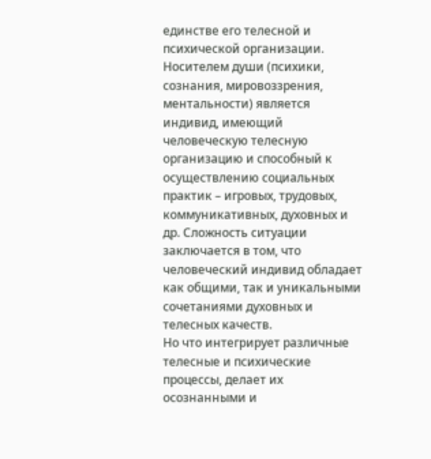единстве его телесной и психической организации. Носителем души (психики, сознания, мировоззрения, ментальности) является индивид, имеющий человеческую телесную организацию и способный к осуществлению социальных практик – игровых, трудовых, коммуникативных, духовных и др. Сложность ситуации заключается в том, что человеческий индивид обладает как общими, так и уникальными сочетаниями духовных и телесных качеств.
Но что интегрирует различные телесные и психические процессы, делает их осознанными и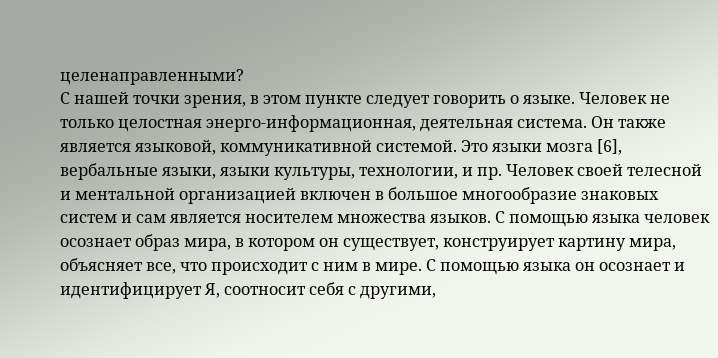целенаправленными?
С нашей точки зрения, в этом пункте следует говорить о языке. Человек не только целостная энерго-информационная, деятельная система. Он также является языковой, коммуникативной системой. Это языки мозга [6], вербальные языки, языки культуры, технологии, и пр. Человек своей телесной и ментальной организацией включен в большое многообразие знаковых систем и сам является носителем множества языков. С помощью языка человек осознает образ мира, в котором он существует, конструирует картину мира, объясняет все, что происходит с ним в мире. С помощью языка он осознает и идентифицирует Я, соотносит себя с другими,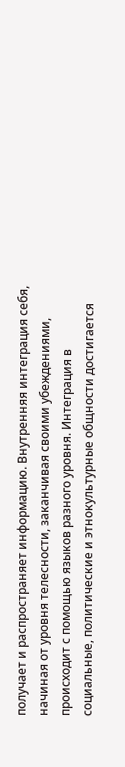получает и распространяет информацию. Внутренняя интеграция себя, начиная от уровня телесности, заканчивая своими убеждениями, происходит с помощью языков разного уровня. Интеграция в социальные, политические и этнокультурные общности достигается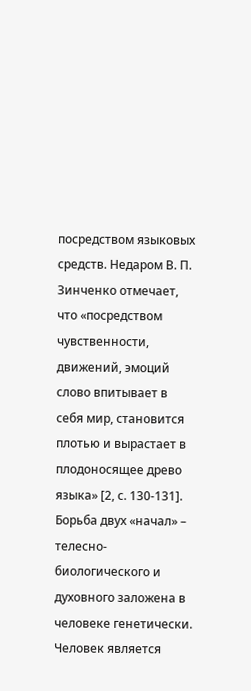посредством языковых средств. Недаром В. П. Зинченко отмечает, что «посредством чувственности, движений, эмоций слово впитывает в себя мир, становится плотью и вырастает в плодоносящее древо языка» [2, с. 130-131].
Борьба двух «начал» – телесно-биологического и духовного заложена в человеке генетически. Человек является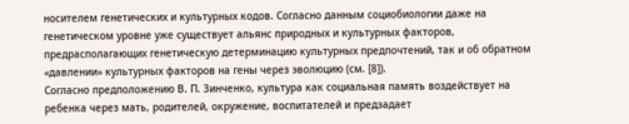носителем генетических и культурных кодов. Согласно данным социобиологии даже на генетическом уровне уже существует альянс природных и культурных факторов, предрасполагающих генетическую детерминацию культурных предпочтений, так и об обратном «давлении» культурных факторов на гены через эволюцию (см. [8]).
Согласно предположению В. П. Зинченко, культура как социальная память воздействует на ребенка через мать, родителей, окружение, воспитателей и предзадает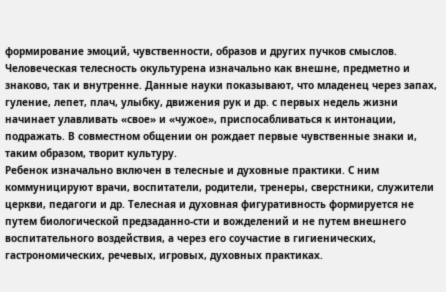формирование эмоций, чувственности, образов и других пучков смыслов. Человеческая телесность окультурена изначально как внешне, предметно и знаково, так и внутренне. Данные науки показывают, что младенец через запах, гуление, лепет, плач, улыбку, движения рук и др. с первых недель жизни начинает улавливать «свое» и «чужое», приспосабливаться к интонации, подражать. В совместном общении он рождает первые чувственные знаки и, таким образом, творит культуру.
Ребенок изначально включен в телесные и духовные практики. С ним коммуницируют врачи, воспитатели, родители, тренеры, сверстники, служители церкви, педагоги и др. Телесная и духовная фигуративность формируется не путем биологической предзаданно-сти и вожделений и не путем внешнего воспитательного воздействия, а через его соучастие в гигиенических, гастрономических, речевых, игровых, духовных практиках.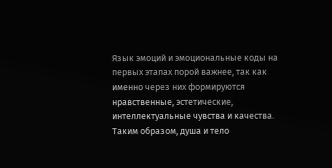Язык эмоций и эмоциональные коды на первых этапах порой важнее, так как именно через них формируются нравственные, эстетические, интеллектуальные чувства и качества.
Таким образом, душа и тело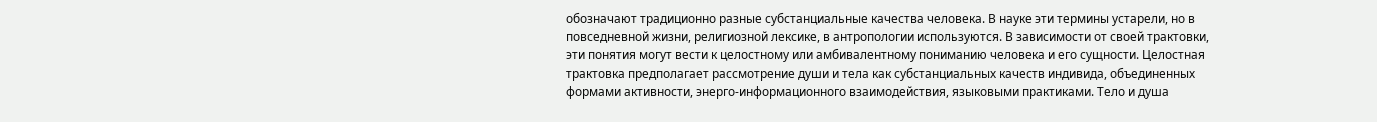обозначают традиционно разные субстанциальные качества человека. В науке эти термины устарели, но в повседневной жизни, религиозной лексике, в антропологии используются. В зависимости от своей трактовки, эти понятия могут вести к целостному или амбивалентному пониманию человека и его сущности. Целостная трактовка предполагает рассмотрение души и тела как субстанциальных качеств индивида, объединенных формами активности, энерго-информационного взаимодействия, языковыми практиками. Тело и душа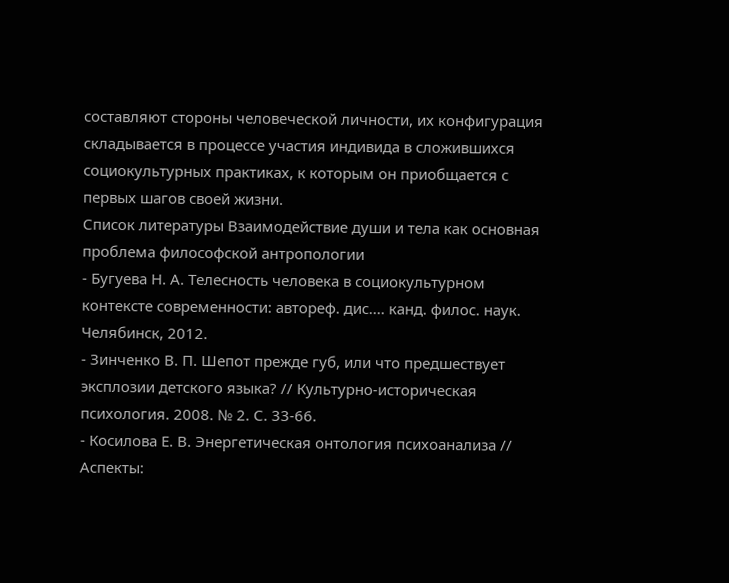составляют стороны человеческой личности, их конфигурация складывается в процессе участия индивида в сложившихся социокультурных практиках, к которым он приобщается с первых шагов своей жизни.
Список литературы Взаимодействие души и тела как основная проблема философской антропологии
- Бугуева Н. А. Телесность человека в социокультурном контексте современности: автореф. дис.... канд. филос. наук. Челябинск, 2012.
- Зинченко В. П. Шепот прежде губ, или что предшествует эксплозии детского языка? // Культурно-историческая психология. 2008. № 2. С. 33-66.
- Косилова Е. В. Энергетическая онтология психоанализа // Аспекты: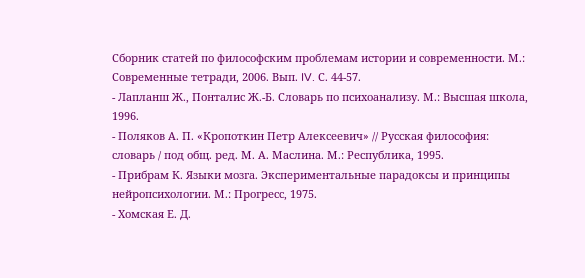Сборник статей по философским проблемам истории и современности. М.: Современные тетради, 2006. Вып. IV. С. 44-57.
- Лапланш Ж., Понталис Ж.-Б. Словарь по психоанализу. М.: Высшая школа, 1996.
- Поляков А. П. «Кропоткин Петр Алексеевич» // Русская философия: словарь / под общ. ред. М. А. Маслина. М.: Республика, 1995.
- Прибрам К. Языки мозга. Экспериментальные парадоксы и принципы нейропсихологии. М.: Прогресс, 1975.
- Хомская Е. Д.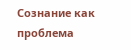Сознание как проблема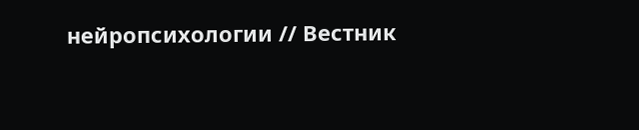нейропсихологии // Вестник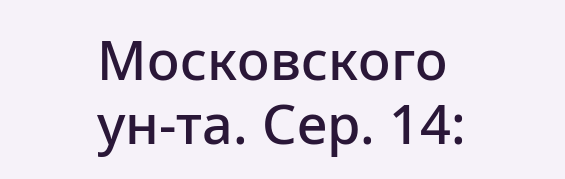Московского ун-та. Сер. 14: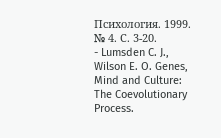Психология. 1999. № 4. С. 3-20.
- Lumsden C. J., Wilson E. O. Genes, Mind and Culture: The Coevolutionary Process.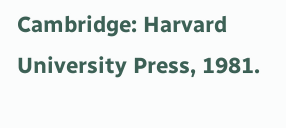Cambridge: Harvard University Press, 1981.